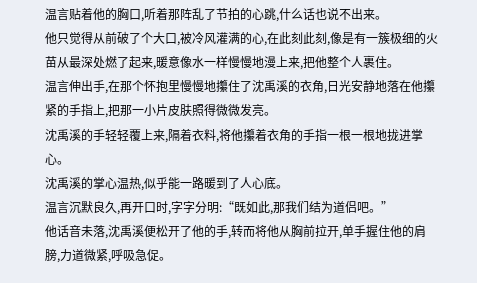温言贴着他的胸口,听着那阵乱了节拍的心跳,什么话也说不出来。
他只觉得从前破了个大口,被冷风灌满的心,在此刻此刻,像是有一簇极细的火苗从最深处燃了起来,暖意像水一样慢慢地漫上来,把他整个人裹住。
温言伸出手,在那个怀抱里慢慢地攥住了沈禹溪的衣角,日光安静地落在他攥紧的手指上,把那一小片皮肤照得微微发亮。
沈禹溪的手轻轻覆上来,隔着衣料,将他攥着衣角的手指一根一根地拢进掌心。
沈禹溪的掌心温热,似乎能一路暖到了人心底。
温言沉默良久,再开口时,字字分明:“既如此,那我们结为道侣吧。”
他话音未落,沈禹溪便松开了他的手,转而将他从胸前拉开,单手握住他的肩膀,力道微紧,呼吸急促。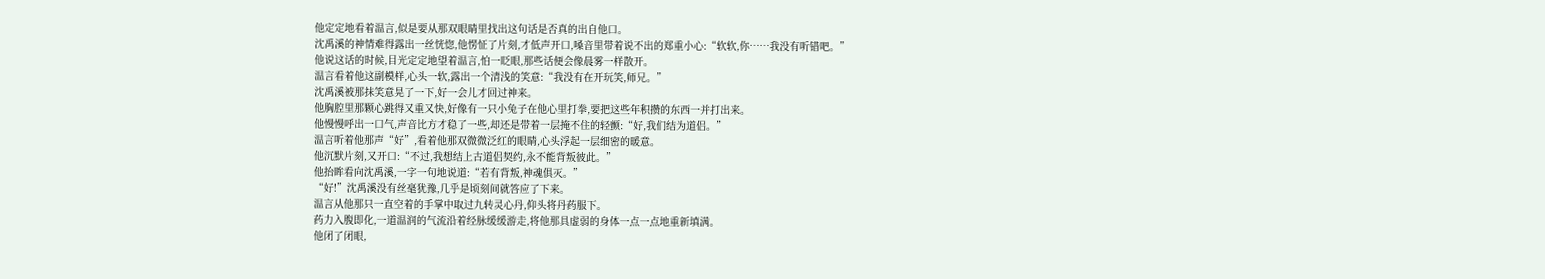他定定地看着温言,似是要从那双眼睛里找出这句话是否真的出自他口。
沈禹溪的神情难得露出一丝恍惚,他愣怔了片刻,才低声开口,嗓音里带着说不出的郑重小心:“软软,你……我没有听错吧。”
他说这话的时候,目光定定地望着温言,怕一眨眼,那些话便会像晨雾一样散开。
温言看着他这副模样,心头一软,露出一个清浅的笑意:“我没有在开玩笑,师兄。”
沈禹溪被那抹笑意晃了一下,好一会儿才回过神来。
他胸腔里那颗心跳得又重又快,好像有一只小兔子在他心里打拳,要把这些年积攒的东西一并打出来。
他慢慢呼出一口气,声音比方才稳了一些,却还是带着一层掩不住的轻颤:“好,我们结为道侣。”
温言听着他那声“好”,看着他那双微微泛红的眼睛,心头浮起一层细密的暖意。
他沉默片刻,又开口:“不过,我想结上古道侣契约,永不能背叛彼此。”
他抬眸看向沈禹溪,一字一句地说道:“若有背叛,神魂俱灭。”
“好!”沈禹溪没有丝毫犹豫,几乎是顷刻间就答应了下来。
温言从他那只一直空着的手掌中取过九转灵心丹,仰头将丹药服下。
药力入腹即化,一道温润的气流沿着经脉缓缓游走,将他那具虚弱的身体一点一点地重新填满。
他闭了闭眼,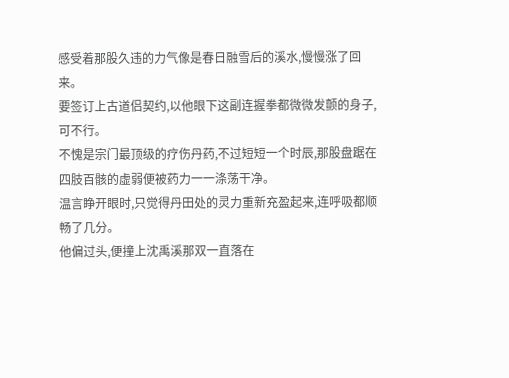感受着那股久违的力气像是春日融雪后的溪水,慢慢涨了回来。
要签订上古道侣契约,以他眼下这副连握拳都微微发颤的身子,可不行。
不愧是宗门最顶级的疗伤丹药,不过短短一个时辰,那股盘踞在四肢百骸的虚弱便被药力一一涤荡干净。
温言睁开眼时,只觉得丹田处的灵力重新充盈起来,连呼吸都顺畅了几分。
他偏过头,便撞上沈禹溪那双一直落在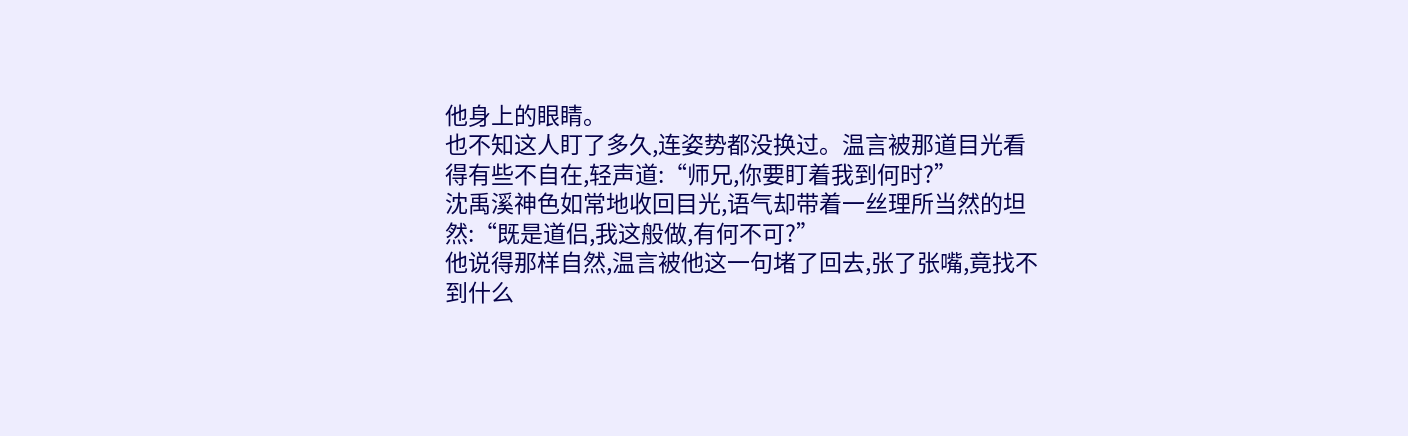他身上的眼睛。
也不知这人盯了多久,连姿势都没换过。温言被那道目光看得有些不自在,轻声道:“师兄,你要盯着我到何时?”
沈禹溪神色如常地收回目光,语气却带着一丝理所当然的坦然:“既是道侣,我这般做,有何不可?”
他说得那样自然,温言被他这一句堵了回去,张了张嘴,竟找不到什么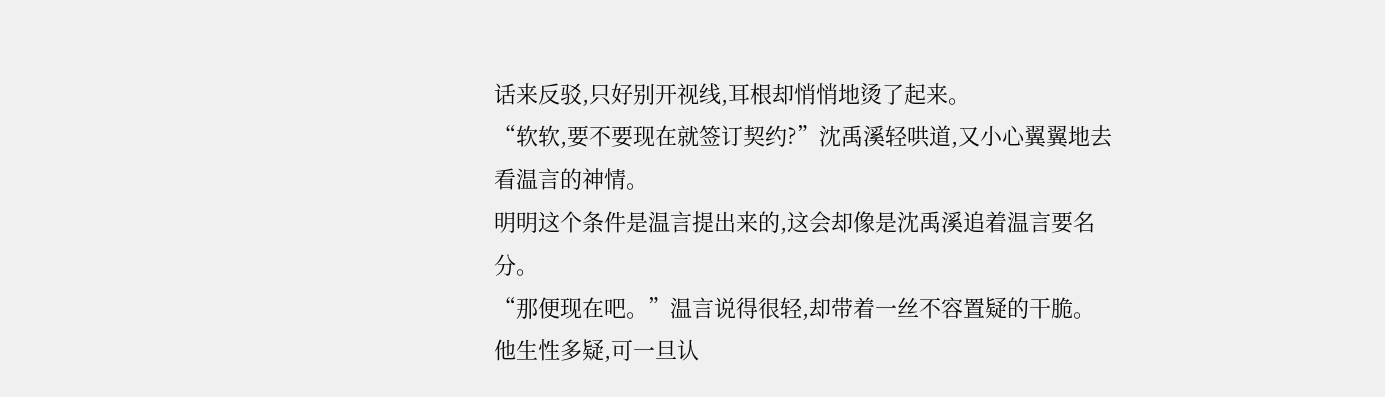话来反驳,只好别开视线,耳根却悄悄地烫了起来。
“软软,要不要现在就签订契约?”沈禹溪轻哄道,又小心翼翼地去看温言的神情。
明明这个条件是温言提出来的,这会却像是沈禹溪追着温言要名分。
“那便现在吧。”温言说得很轻,却带着一丝不容置疑的干脆。
他生性多疑,可一旦认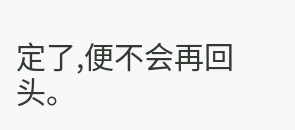定了,便不会再回头。